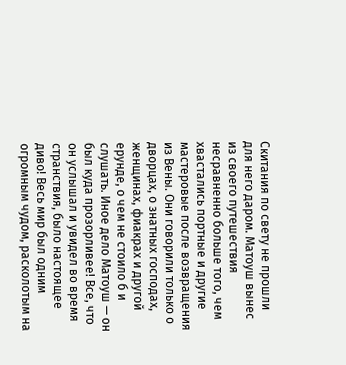Скитания по свету не прошли для него даром. Матоуш вынес из своего путешествия несравненно больше того, чем хвастались портные и другие мастеровые после возвращения из Вены. Они говорили только о дворцах, о знатных господах, женщинах, фиакрах и другой ерунде, о чем не стоило б и слушать. Иное дело Матоуш — он был куда прозорливее! Все, что он услышал и увидел во время странствия, было настоящее диво! Весь мир был одним огромным чудом, расколотым на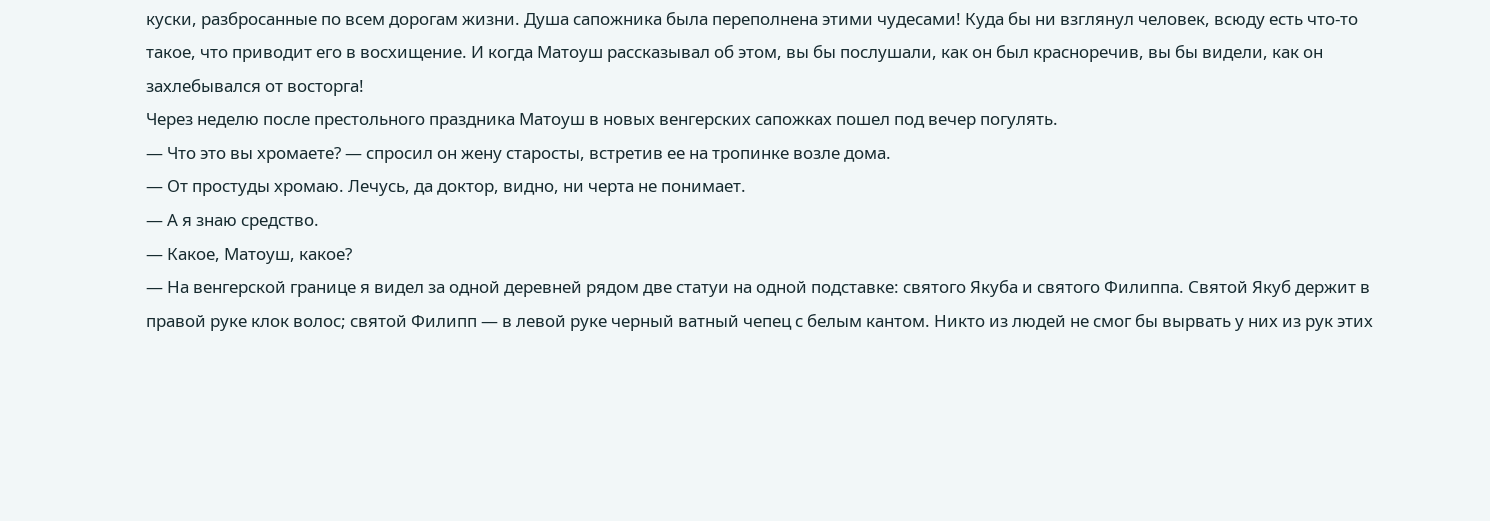куски, разбросанные по всем дорогам жизни. Душа сапожника была переполнена этими чудесами! Куда бы ни взглянул человек, всюду есть что-то такое, что приводит его в восхищение. И когда Матоуш рассказывал об этом, вы бы послушали, как он был красноречив, вы бы видели, как он захлебывался от восторга!
Через неделю после престольного праздника Матоуш в новых венгерских сапожках пошел под вечер погулять.
— Что это вы хромаете? — спросил он жену старосты, встретив ее на тропинке возле дома.
— От простуды хромаю. Лечусь, да доктор, видно, ни черта не понимает.
— А я знаю средство.
— Какое, Матоуш, какое?
— На венгерской границе я видел за одной деревней рядом две статуи на одной подставке: святого Якуба и святого Филиппа. Святой Якуб держит в правой руке клок волос; святой Филипп — в левой руке черный ватный чепец с белым кантом. Никто из людей не смог бы вырвать у них из рук этих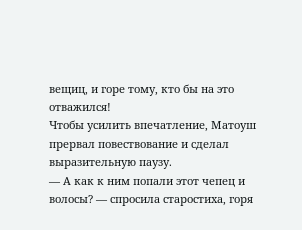вещиц, и горе тому, кто бы на это отважился!
Чтобы усилить впечатление, Матоуш прервал повествование и сделал выразительную паузу.
— А как к ним попали этот чепец и волосы? — спросила старостиха, горя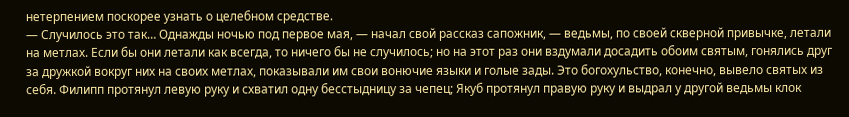нетерпением поскорее узнать о целебном средстве.
— Случилось это так… Однажды ночью под первое мая, — начал свой рассказ сапожник, — ведьмы, по своей скверной привычке, летали на метлах. Если бы они летали как всегда, то ничего бы не случилось; но на этот раз они вздумали досадить обоим святым, гонялись друг за дружкой вокруг них на своих метлах, показывали им свои вонючие языки и голые зады. Это богохульство, конечно, вывело святых из себя. Филипп протянул левую руку и схватил одну бесстыдницу за чепец; Якуб протянул правую руку и выдрал у другой ведьмы клок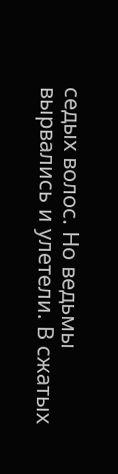седых волос. Но ведьмы вырвались и улетели. В сжатых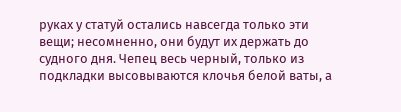руках у статуй остались навсегда только эти вещи; несомненно, они будут их держать до судного дня. Чепец весь черный, только из подкладки высовываются клочья белой ваты, а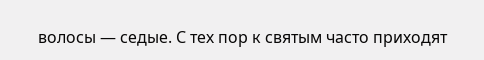волосы — седые. С тех пор к святым часто приходят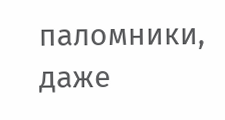паломники, даже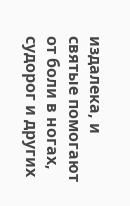издалека, и святые помогают от боли в ногах, судорог и других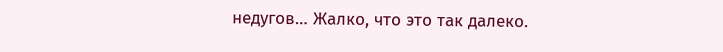недугов… Жалко, что это так далеко.